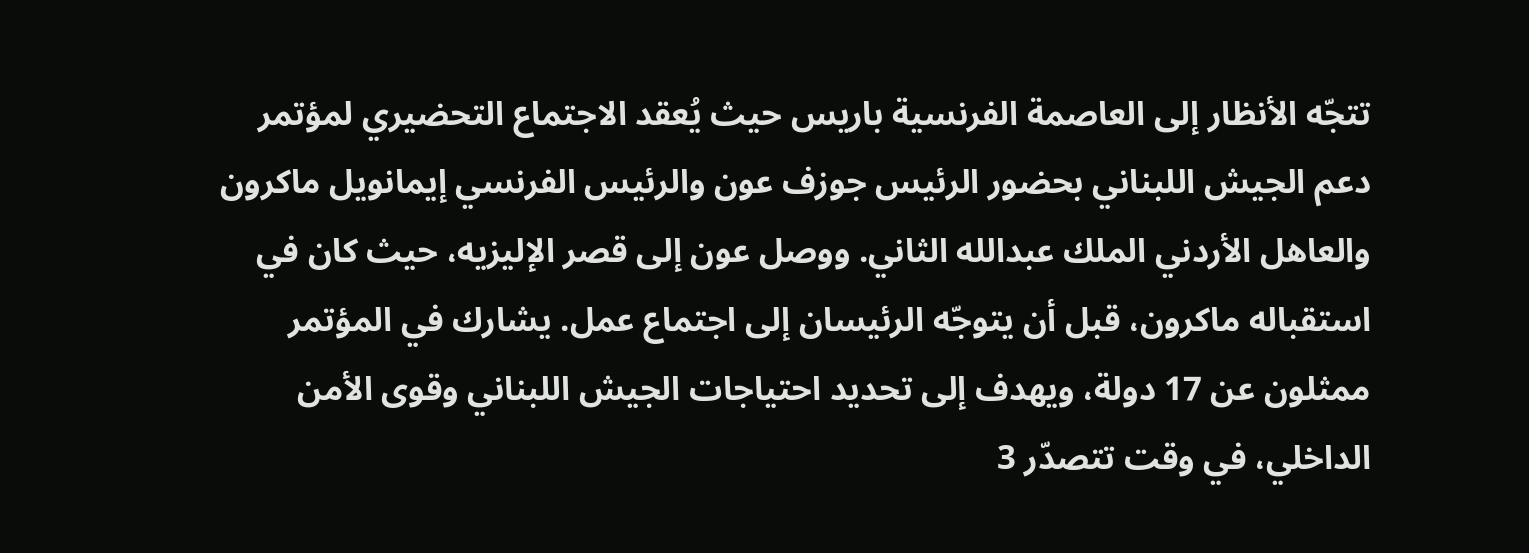تتجّه الأنظار إلى العاصمة الفرنسية باريس حيث يُعقد الاجتماع التحضيري لمؤتمر دعم الجيش اللبناني بحضور الرئيس جوزف عون والرئيس الفرنسي إيمانويل ماكرون والعاهل الأردني الملك عبدالله الثاني. ووصل عون إلى قصر الإليزيه، حيث كان في استقباله ماكرون، قبل أن يتوجّه الرئيسان إلى اجتماع عمل. يشارك في المؤتمر ممثلون عن 17 دولة، ويهدف إلى تحديد احتياجات الجيش اللبناني وقوى الأمن الداخلي، في وقت تتصدّر 3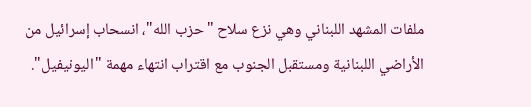ملفات المشهد اللبناني وهي نزع سلاح "حزب الله"، انسحاب إسرائيل من الأراضي اللبنانية ومستقبل الجنوب مع اقتراب انتهاء مهمة "اليونيفيل".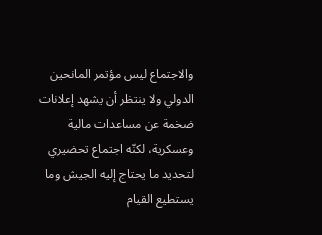والاجتماع ليس مؤتمر المانحين الدولي ولا ينتظر أن يشهد إعلانات ضخمة عن مساعدات مالية وعسكرية، لكنّه اجتماع تحضيري لتحديد ما يحتاج إليه الجيش وما يستطيع القيام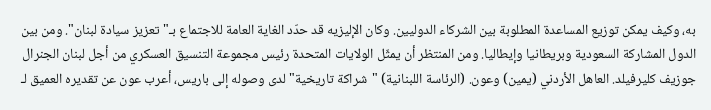به، وكيف يمكن توزيع المساعدة المطلوبة بين الشركاء الدوليين. وكان الإليزيه قد حدّد الغاية العامة للاجتماع بـ"تعزيز سيادة لبنان". ومن بين الدول المشاركة السعودية وبريطانيا وإيطاليا. ومن المنتظر أن يمثّل الولايات المتحدة رئيس مجموعة التنسيق العسكري من أجل لبنان الجنرال جوزيف كليرفيلد. العاهل الأردني (يمين) وعون. (الرئاسة اللبنانية) "شراكة تاريخية"لدى وصوله إلى باريس، أعرب عون عن تقديره العميق لـ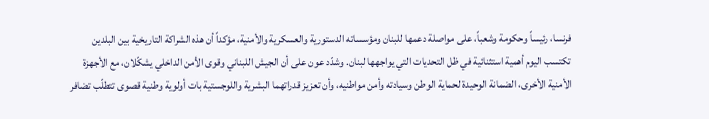فرنسا، رئيساً وحكومة وشعباً، على مواصلة دعمها للبنان ومؤسساته الدستورية والعسكرية والأمنية، مؤكداً أن هذه الشراكة التاريخية بين البلدين تكتسب اليوم أهمية استثنائية في ظل التحديات التي يواجهها لبنان. وشدّد عون على أن الجيش اللبناني وقوى الأمن الداخلي يشكّلان، مع الأجهزة الأمنية الأخرى، الضمانة الوحيدة لحماية الوطن وسيادته وأمن مواطنيه، وأن تعزيز قدراتهما البشرية واللوجستية بات أولوية وطنية قصوى تتطلّب تضافر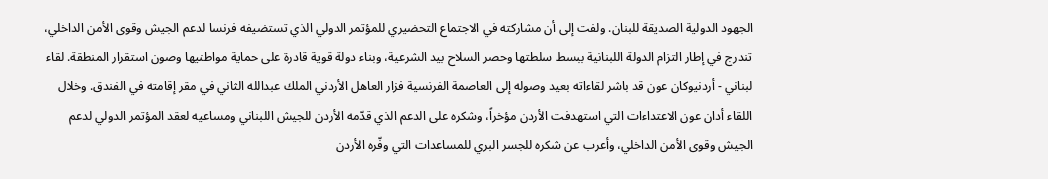الجهود الدولية الصديقة للبنان. ولفت إلى أن مشاركته في الاجتماع التحضيري للمؤتمر الدولي الذي تستضيفه فرنسا لدعم الجيش وقوى الأمن الداخلي، تندرج في إطار التزام الدولة اللبنانية ببسط سلطتها وحصر السلاح بيد الشرعية، وبناء دولة قوية قادرة على حماية مواطنيها وصون استقرار المنطقة. لقاء لبناني - أردنيوكان عون قد باشر لقاءاته بعيد وصوله إلى العاصمة الفرنسية فزار العاهل الأردني الملك عبدالله الثاني في مقر إقامته في الفندق. وخلال اللقاء أدان عون الاعتداءات التي استهدفت الأردن مؤخراً، وشكره على الدعم الذي قدّمه الأردن للجيش اللبناني ومساعيه لعقد المؤتمر الدولي لدعم الجيش وقوى الأمن الداخلي، وأعرب عن شكره للجسر البري للمساعدات التي وفّره الأردن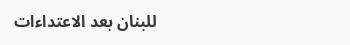للبنان بعد الاعتداءات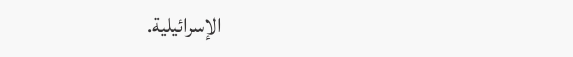الإسرائيلية.